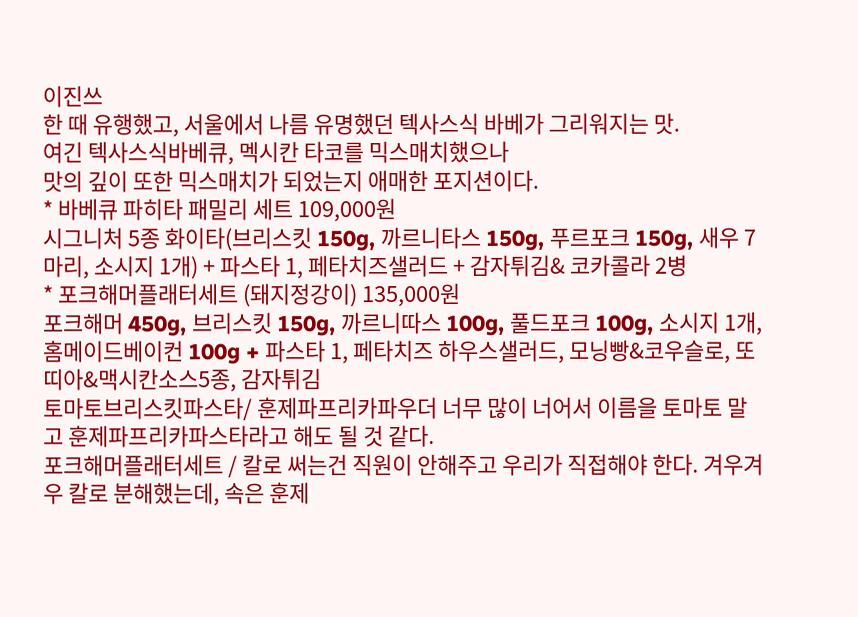이진쓰
한 때 유행했고, 서울에서 나름 유명했던 텍사스식 바베가 그리워지는 맛.
여긴 텍사스식바베큐, 멕시칸 타코를 믹스매치했으나
맛의 깊이 또한 믹스매치가 되었는지 애매한 포지션이다.
* 바베큐 파히타 패밀리 세트 109,000원
시그니처 5종 화이타(브리스킷 150g, 까르니타스 150g, 푸르포크 150g, 새우 7마리, 소시지 1개) + 파스타 1, 페타치즈샐러드 + 감자튀김& 코카콜라 2병
* 포크해머플래터세트 (돼지정강이) 135,000원
포크해머 450g, 브리스킷 150g, 까르니따스 100g, 풀드포크 100g, 소시지 1개, 홈메이드베이컨 100g + 파스타 1, 페타치즈 하우스샐러드, 모닝빵&코우슬로, 또띠아&맥시칸소스5종, 감자튀김
토마토브리스킷파스타/ 훈제파프리카파우더 너무 많이 너어서 이름을 토마토 말고 훈제파프리카파스타라고 해도 될 것 같다.
포크해머플래터세트 / 칼로 써는건 직원이 안해주고 우리가 직접해야 한다. 겨우겨우 칼로 분해했는데, 속은 훈제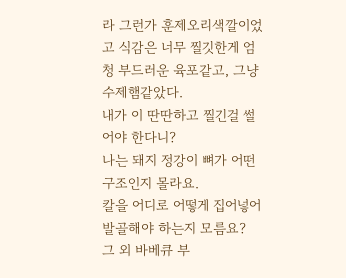라 그런가 훈제오리색깔이었고 식감은 너무 찔깃한게 엄청 부드러운 육포같고, 그냥 수제햄같았다.
내가 이 딴딴하고 찔긴걸 썰어야 한다니?
나는 돼지 정강이 뼈가 어떤 구조인지 몰라요.
칼을 어디로 어떻게 집어넣어 발골해야 하는지 모름요?
그 외 바베큐 부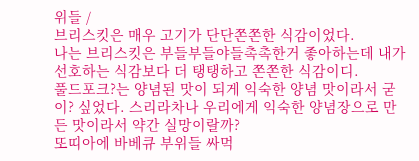위들 /
브리스킷은 매우 고기가 단단쫀쫀한 식감이었다.
나는 브리스킷은 부들부들야들촉촉한거 좋아하는데 내가 선호하는 식감보다 더 탱탱하고 쫀쫀한 식감이디.
풀드포크?는 양념된 맛이 되게 익숙한 양념 맛이라서 굳이? 싶었다. 스리라차나 우리에게 익숙한 양념장으로 만든 맛이라서 약간 실망이랄까?
또띠아에 바베큐 부위들 싸먹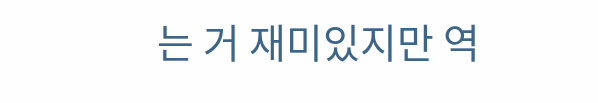는 거 재미있지만 역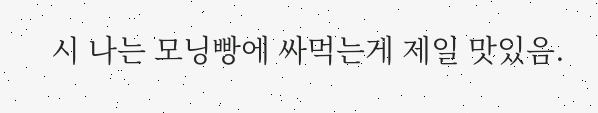시 나는 모닝빵에 싸먹는게 제일 맛있음.